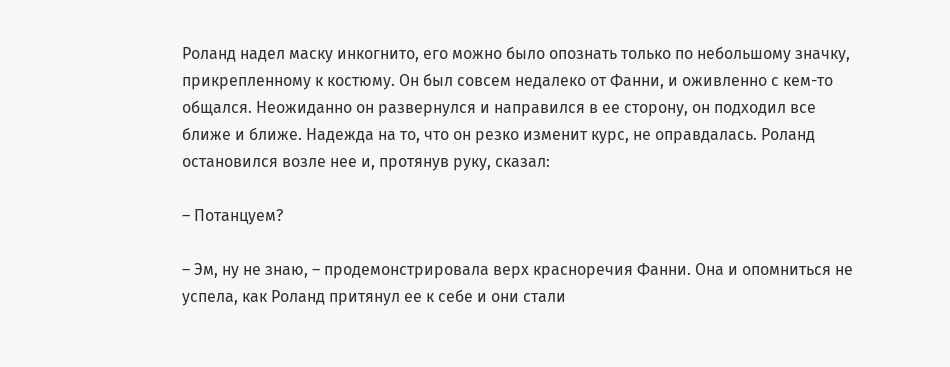Роланд надел маску инкогнито, его можно было опознать только по небольшому значку, прикрепленному к костюму. Он был совсем недалеко от Фанни, и оживленно с кем-то общался. Неожиданно он развернулся и направился в ее сторону, он подходил все ближе и ближе. Надежда на то, что он резко изменит курс, не оправдалась. Роланд остановился возле нее и, протянув руку, сказал:

– Потанцуем?

– Эм, ну не знаю, – продемонстрировала верх красноречия Фанни. Она и опомниться не успела, как Роланд притянул ее к себе и они стали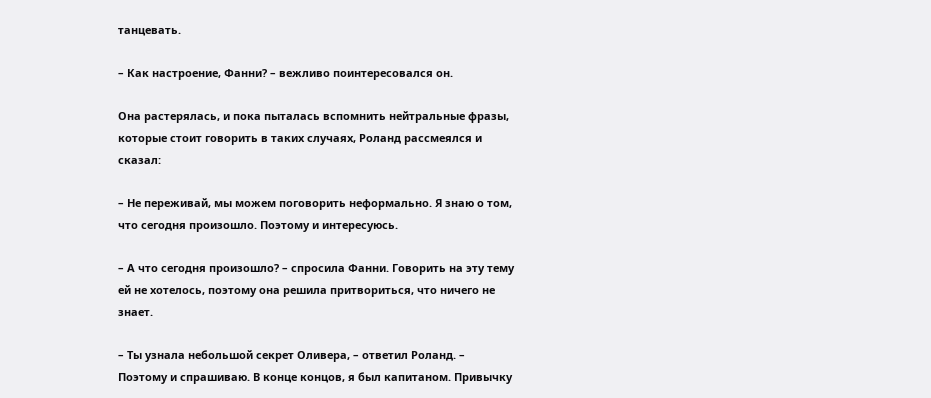танцевать.

– Как настроение, Фанни? – вежливо поинтересовался он.

Она растерялась, и пока пыталась вспомнить нейтральные фразы, которые стоит говорить в таких случаях, Роланд рассмеялся и сказал:

– Не переживай, мы можем поговорить неформально. Я знаю о том, что сегодня произошло. Поэтому и интересуюсь.

– А что сегодня произошло? – спросила Фанни. Говорить на эту тему ей не хотелось, поэтому она решила притвориться, что ничего не знает.

– Ты узнала небольшой секрет Оливера, – ответил Роланд. – Поэтому и спрашиваю. В конце концов, я был капитаном. Привычку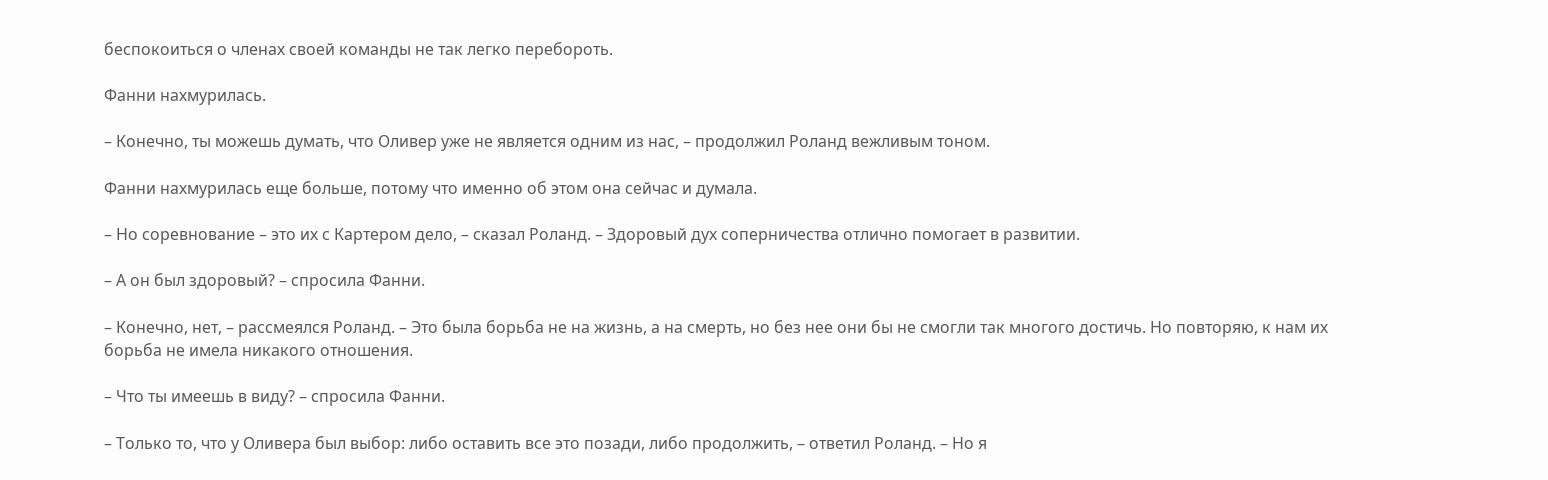беспокоиться о членах своей команды не так легко перебороть.

Фанни нахмурилась.

– Конечно, ты можешь думать, что Оливер уже не является одним из нас, – продолжил Роланд вежливым тоном.

Фанни нахмурилась еще больше, потому что именно об этом она сейчас и думала.

– Но соревнование – это их с Картером дело, – сказал Роланд. – Здоровый дух соперничества отлично помогает в развитии.

– А он был здоровый? – спросила Фанни.

– Конечно, нет, – рассмеялся Роланд. – Это была борьба не на жизнь, а на смерть, но без нее они бы не смогли так многого достичь. Но повторяю, к нам их борьба не имела никакого отношения.

– Что ты имеешь в виду? – спросила Фанни.

– Только то, что у Оливера был выбор: либо оставить все это позади, либо продолжить, – ответил Роланд. – Но я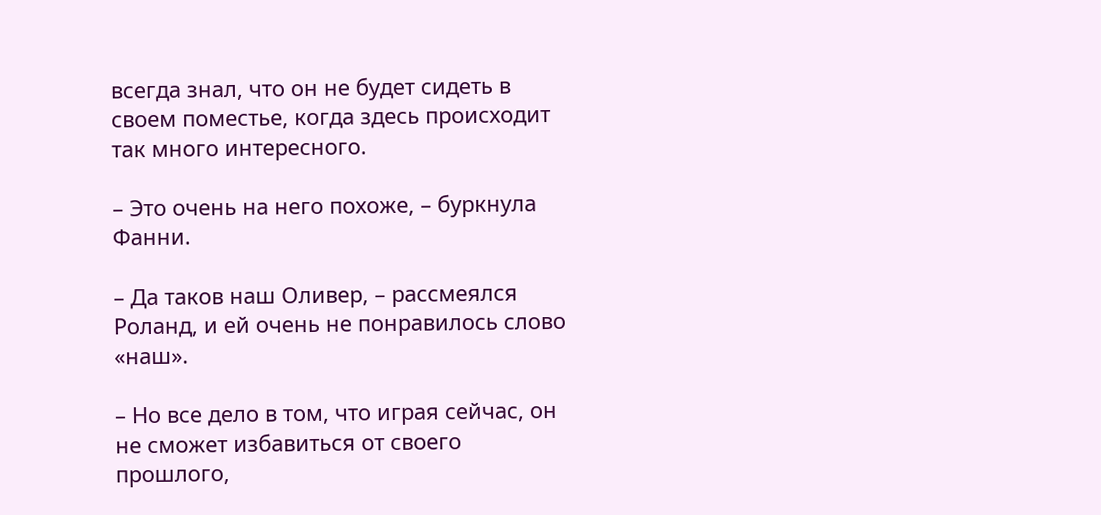всегда знал, что он не будет сидеть в своем поместье, когда здесь происходит так много интересного.

– Это очень на него похоже, – буркнула Фанни.

– Да таков наш Оливер, – рассмеялся Роланд, и ей очень не понравилось слово «наш».

– Но все дело в том, что играя сейчас, он не сможет избавиться от своего прошлого,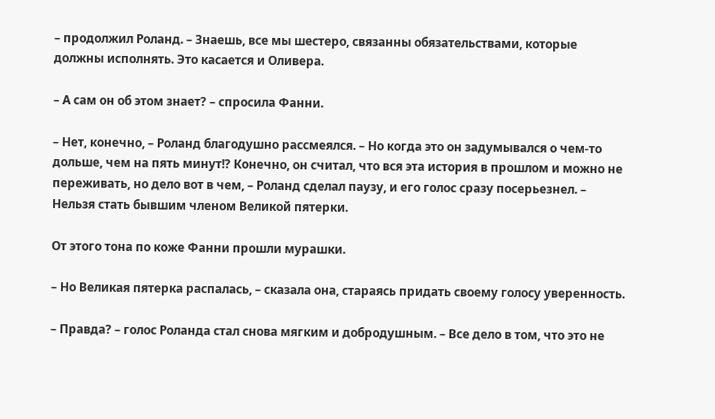– продолжил Роланд. – Знаешь, все мы шестеро, связанны обязательствами, которые должны исполнять. Это касается и Оливера.

– А сам он об этом знает? – спросила Фанни.

– Нет, конечно, – Роланд благодушно рассмеялся. – Но когда это он задумывался о чем-то дольше, чем на пять минут!? Конечно, он считал, что вся эта история в прошлом и можно не переживать, но дело вот в чем, – Роланд сделал паузу, и его голос сразу посерьезнел. – Нельзя стать бывшим членом Великой пятерки.

От этого тона по коже Фанни прошли мурашки.

– Но Великая пятерка распалась, – сказала она, стараясь придать своему голосу уверенность.

– Правда? – голос Роланда стал снова мягким и добродушным. – Все дело в том, что это не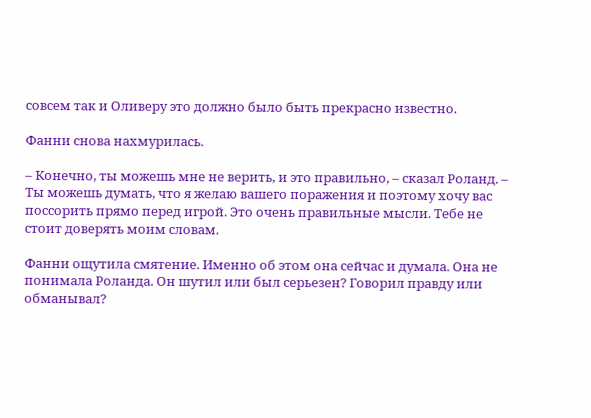совсем так и Оливеру это должно было быть прекрасно известно.

Фанни снова нахмурилась.

– Конечно, ты можешь мне не верить, и это правильно, – сказал Роланд. – Ты можешь думать, что я желаю вашего поражения и поэтому хочу вас поссорить прямо перед игрой. Это очень правильные мысли. Тебе не стоит доверять моим словам.

Фанни ощутила смятение. Именно об этом она сейчас и думала. Она не понимала Роланда. Он шутил или был серьезен? Говорил правду или обманывал?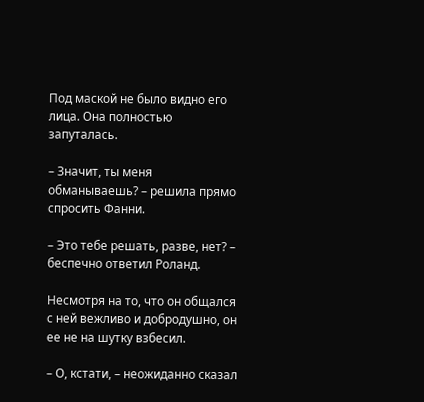Под маской не было видно его лица. Она полностью запуталась.

– Значит, ты меня обманываешь? – решила прямо спросить Фанни.

– Это тебе решать, разве, нет? – беспечно ответил Роланд.

Несмотря на то, что он общался с ней вежливо и добродушно, он ее не на шутку взбесил.

– О, кстати, – неожиданно сказал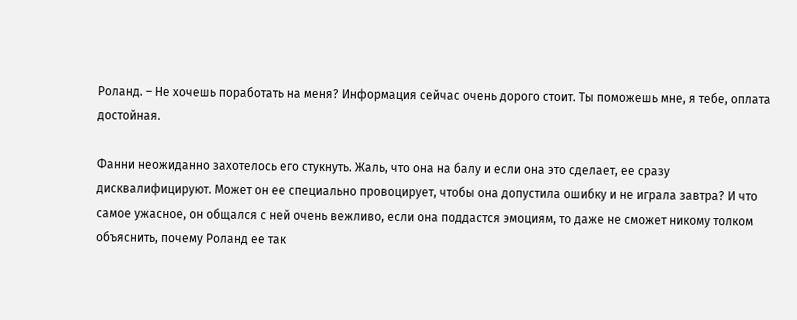Роланд. – Не хочешь поработать на меня? Информация сейчас очень дорого стоит. Ты поможешь мне, я тебе, оплата достойная.

Фанни неожиданно захотелось его стукнуть. Жаль, что она на балу и если она это сделает, ее сразу дисквалифицируют. Может он ее специально провоцирует, чтобы она допустила ошибку и не играла завтра? И что самое ужасное, он общался с ней очень вежливо, если она поддастся эмоциям, то даже не сможет никому толком объяснить, почему Роланд ее так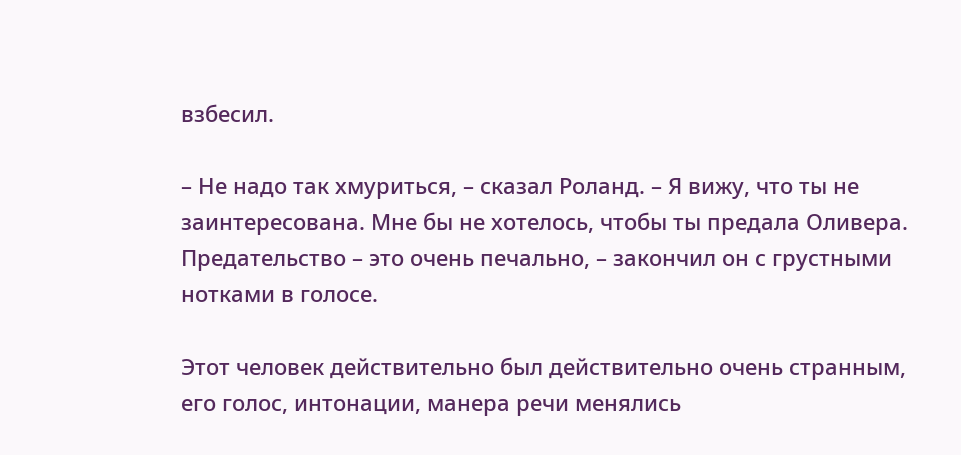взбесил.

– Не надо так хмуриться, – сказал Роланд. – Я вижу, что ты не заинтересована. Мне бы не хотелось, чтобы ты предала Оливера. Предательство – это очень печально, – закончил он с грустными нотками в голосе.

Этот человек действительно был действительно очень странным, его голос, интонации, манера речи менялись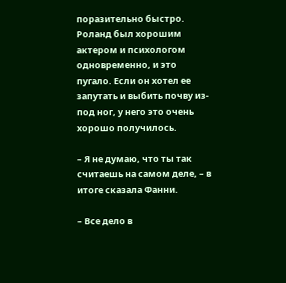поразительно быстро. Роланд был хорошим актером и психологом одновременно, и это пугало. Если он хотел ее запутать и выбить почву из-под ног, у него это очень хорошо получилось.

– Я не думаю, что ты так считаешь на самом деле, – в итоге сказала Фанни.

– Все дело в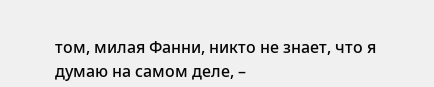том, милая Фанни, никто не знает, что я думаю на самом деле, –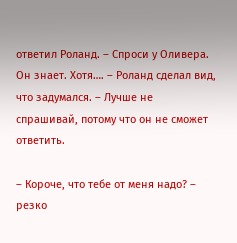ответил Роланд. – Спроси у Оливера. Он знает. Хотя…. – Роланд сделал вид, что задумался. – Лучше не спрашивай, потому что он не сможет ответить.

– Короче, что тебе от меня надо? – резко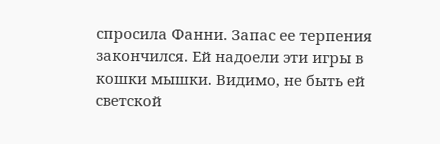спросила Фанни. Запас ее терпения закончился. Ей надоели эти игры в кошки мышки. Видимо, не быть ей светской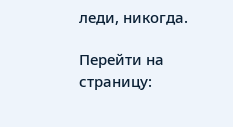леди, никогда.

Перейти на страницу: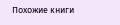Похожие книги